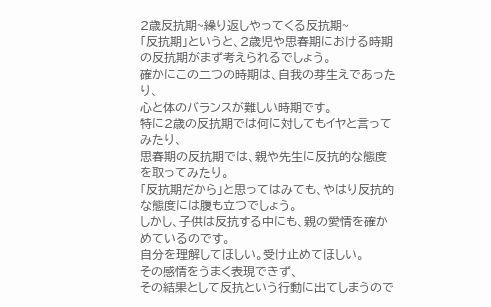2歳反抗期~繰り返しやってくる反抗期~
「反抗期」というと、2歳児や思春期における時期の反抗期がまず考えられるでしょう。
確かにこの二つの時期は、自我の芽生えであったり、
心と体のバランスが難しい時期です。
特に2歳の反抗期では何に対してもイヤと言ってみたり、
思春期の反抗期では、親や先生に反抗的な態度を取ってみたり。
「反抗期だから」と思ってはみても、やはり反抗的な態度には腹も立つでしょう。
しかし、子供は反抗する中にも、親の愛情を確かめているのです。
自分を理解してほしい。受け止めてほしい。
その感情をうまく表現できず、
その結果として反抗という行動に出てしまうので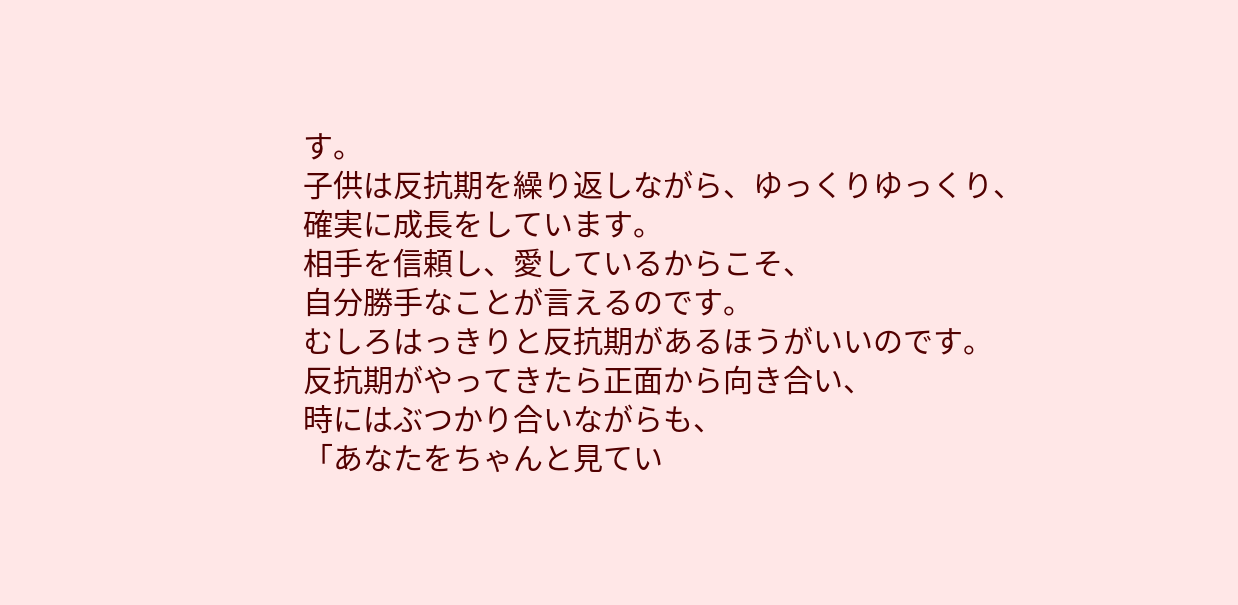す。
子供は反抗期を繰り返しながら、ゆっくりゆっくり、
確実に成長をしています。
相手を信頼し、愛しているからこそ、
自分勝手なことが言えるのです。
むしろはっきりと反抗期があるほうがいいのです。
反抗期がやってきたら正面から向き合い、
時にはぶつかり合いながらも、
「あなたをちゃんと見てい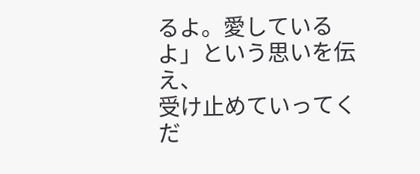るよ。愛しているよ」という思いを伝え、
受け止めていってくだ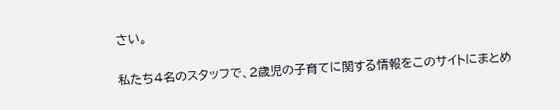さい。

私たち4名のスタッフで、2歳児の子育てに関する情報をこのサイトにまとめ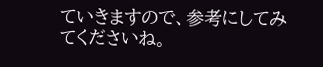ていきますので、参考にしてみてくださいね。